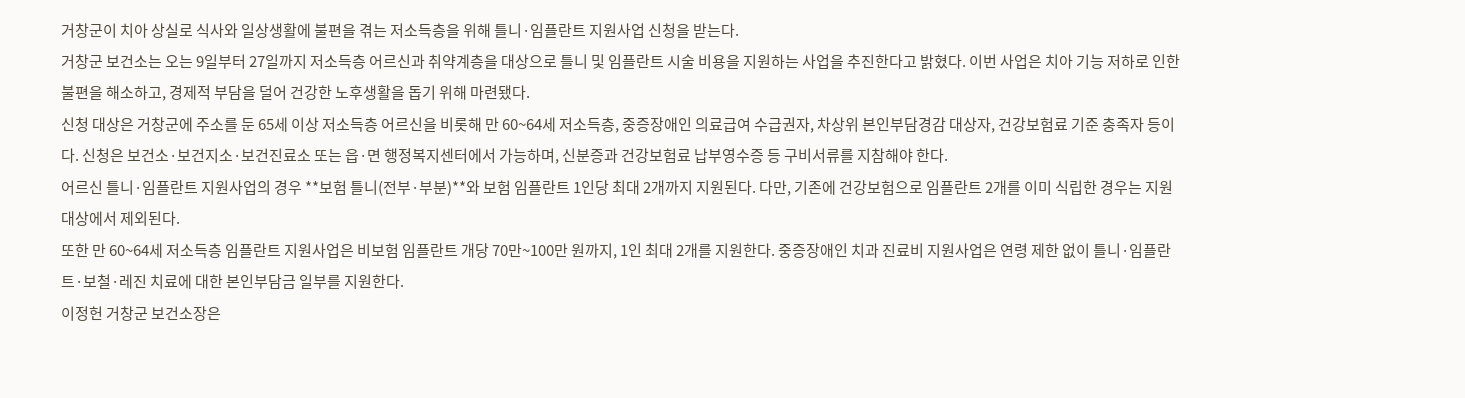거창군이 치아 상실로 식사와 일상생활에 불편을 겪는 저소득층을 위해 틀니·임플란트 지원사업 신청을 받는다.
거창군 보건소는 오는 9일부터 27일까지 저소득층 어르신과 취약계층을 대상으로 틀니 및 임플란트 시술 비용을 지원하는 사업을 추진한다고 밝혔다. 이번 사업은 치아 기능 저하로 인한 불편을 해소하고, 경제적 부담을 덜어 건강한 노후생활을 돕기 위해 마련됐다.
신청 대상은 거창군에 주소를 둔 65세 이상 저소득층 어르신을 비롯해 만 60~64세 저소득층, 중증장애인 의료급여 수급권자, 차상위 본인부담경감 대상자, 건강보험료 기준 충족자 등이다. 신청은 보건소·보건지소·보건진료소 또는 읍·면 행정복지센터에서 가능하며, 신분증과 건강보험료 납부영수증 등 구비서류를 지참해야 한다.
어르신 틀니·임플란트 지원사업의 경우 **보험 틀니(전부·부분)**와 보험 임플란트 1인당 최대 2개까지 지원된다. 다만, 기존에 건강보험으로 임플란트 2개를 이미 식립한 경우는 지원 대상에서 제외된다.
또한 만 60~64세 저소득층 임플란트 지원사업은 비보험 임플란트 개당 70만~100만 원까지, 1인 최대 2개를 지원한다. 중증장애인 치과 진료비 지원사업은 연령 제한 없이 틀니·임플란트·보철·레진 치료에 대한 본인부담금 일부를 지원한다.
이정헌 거창군 보건소장은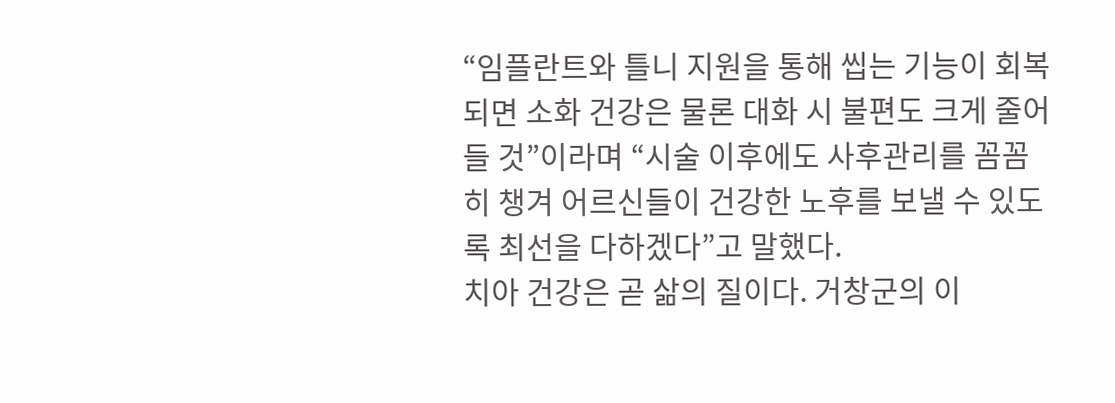“임플란트와 틀니 지원을 통해 씹는 기능이 회복되면 소화 건강은 물론 대화 시 불편도 크게 줄어들 것”이라며 “시술 이후에도 사후관리를 꼼꼼히 챙겨 어르신들이 건강한 노후를 보낼 수 있도록 최선을 다하겠다”고 말했다.
치아 건강은 곧 삶의 질이다. 거창군의 이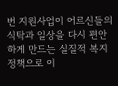번 지원사업이 어르신들의 식탁과 일상을 다시 편안하게 만드는 실질적 복지 정책으로 이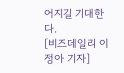어지길 기대한다.
[비즈데일리 이정아 기자]